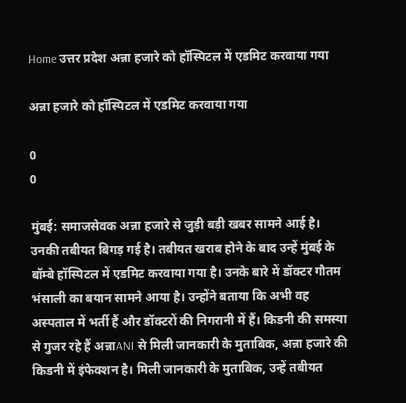Home उत्तर प्रदेश अन्ना हजारे को हॉस्पिटल में एडमिट करवाया गया

अन्ना हजारे को हॉस्पिटल में एडमिट करवाया गया

0
0

मुंबई: समाजसेवक अन्ना हजारे से जुड़ी बड़ी खबर सामने आई है। उनकी तबीयत बिगड़ गई है। तबीयत खराब होने के बाद उन्हें मुंबई के बॉम्बे हॉस्पिटल में एडमिट करवाया गया है। उनके बारे में डॉक्टर गौतम भंसाली का बयान सामने आया है। उन्होंने बताया कि अभी वह अस्पताल में भर्ती हैं और डॉक्टरों की निगरानी में हैं। किडनी की समस्या से गुजर रहे हैं अन्नाANI से मिली जानकारी के मुताबिक, अन्ना हजारे की किडनी में इंफेक्शन है। मिली जानकारी के मुताबिक, उन्हें तबीयत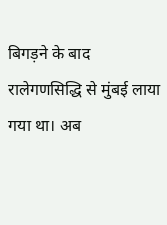बिगड़ने के बाद रालेगणसिद्धि से मुंबई लाया गया था। अब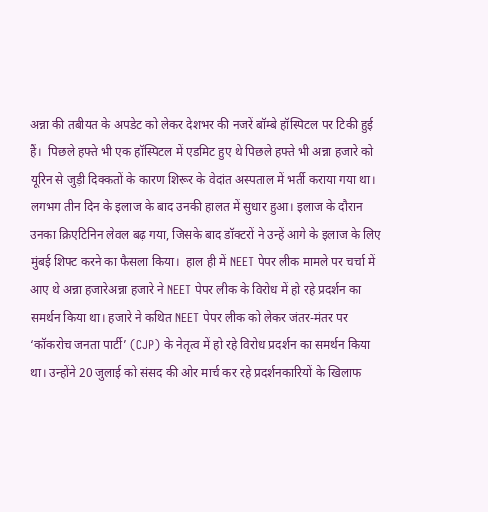अन्ना की तबीयत के अपडेट को लेकर देशभर की नजरें बॉम्बे हॉस्पिटल पर टिकी हुई हैं।  पिछले हफ्ते भी एक हॉस्पिटल में एडमिट हुए थे पिछले हफ्ते भी अन्ना हजारे को यूरिन से जुड़ी दिक्कतों के कारण शिरूर के वेदांत अस्पताल में भर्ती कराया गया था। लगभग तीन दिन के इलाज के बाद उनकी हालत में सुधार हुआ। इलाज के दौरान उनका क्रिएटिनिन लेवल बढ़ गया, जिसके बाद डॉक्टरों ने उन्हें आगे के इलाज के लिए मुंबई शिफ्ट करने का फैसला किया।  हाल ही में NEET पेपर लीक मामले पर चर्चा में आए थे अन्ना हजारेअन्ना हजारे ने NEET पेपर लीक के विरोध में हो रहे प्रदर्शन का समर्थन किया था। हजारे ने कथित NEET पेपर लीक को लेकर जंतर-मंतर पर ‘कॉकरोच जनता पार्टी’ (CJP) के नेतृत्व में हो रहे विरोध प्रदर्शन का समर्थन किया था। उन्होंने 20 जुलाई को संसद की ओर मार्च कर रहे प्रदर्शनकारियों के खिलाफ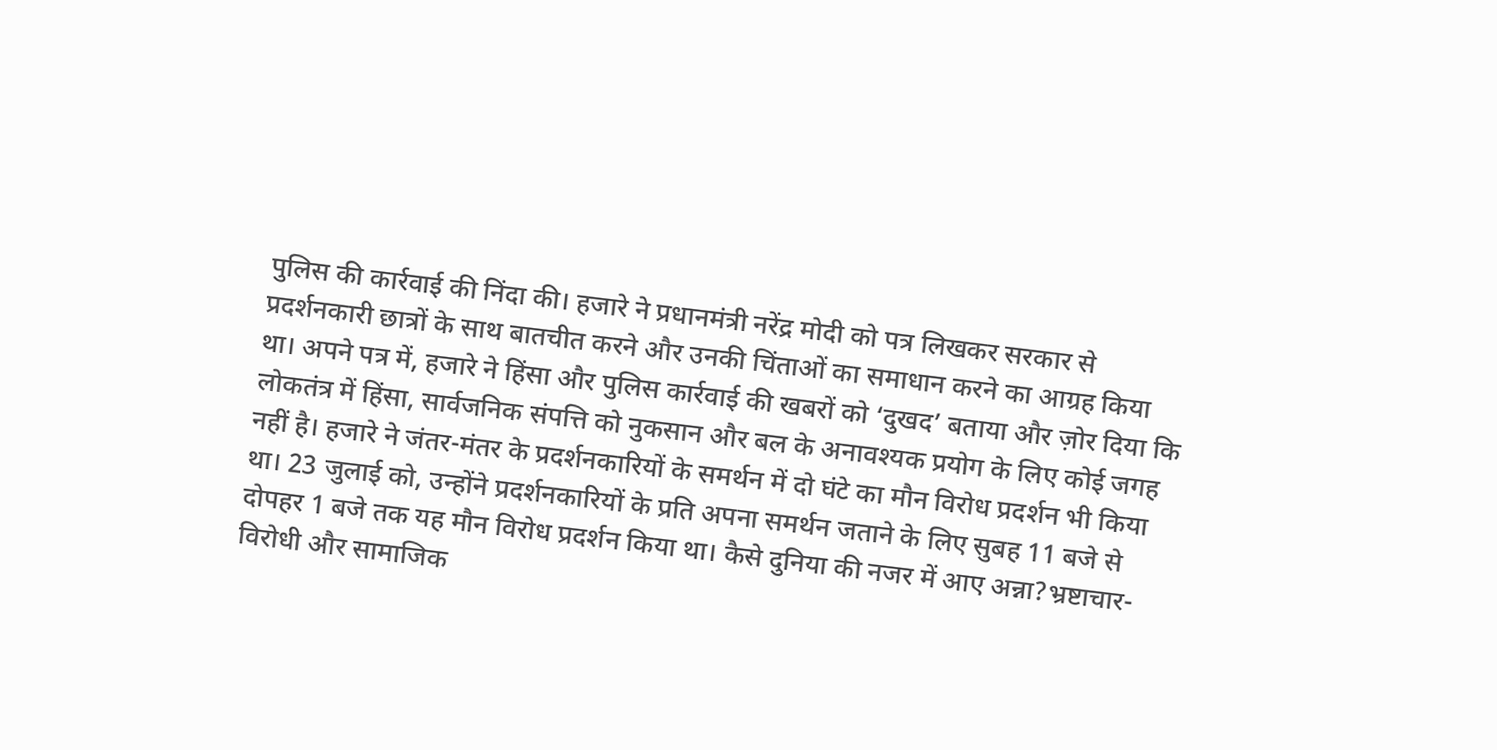पुलिस की कार्रवाई की निंदा की। हजारे ने प्रधानमंत्री नरेंद्र मोदी को पत्र लिखकर सरकार से प्रदर्शनकारी छात्रों के साथ बातचीत करने और उनकी चिंताओं का समाधान करने का आग्रह किया था। अपने पत्र में, हजारे ने हिंसा और पुलिस कार्रवाई की खबरों को ‘दुखद’ बताया और ज़ोर दिया कि लोकतंत्र में हिंसा, सार्वजनिक संपत्ति को नुकसान और बल के अनावश्यक प्रयोग के लिए कोई जगह नहीं है। हजारे ने जंतर-मंतर के प्रदर्शनकारियों के समर्थन में दो घंटे का मौन विरोध प्रदर्शन भी किया था। 23 जुलाई को, उन्होंने प्रदर्शनकारियों के प्रति अपना समर्थन जताने के लिए सुबह 11 बजे से दोपहर 1 बजे तक यह मौन विरोध प्रदर्शन किया था। कैसे दुनिया की नजर में आए अन्ना?भ्रष्टाचार-विरोधी और सामाजिक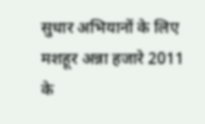सुधार अभियानों के लिए मशहूर अन्ना हजारे 2011 के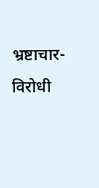भ्रष्टाचार-विरोधी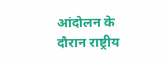आंदोलन के दौरान राष्ट्रीय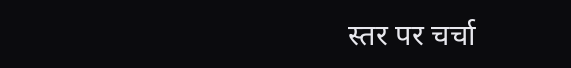स्तर पर चर्चा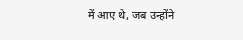में आए थे, जब उन्होंने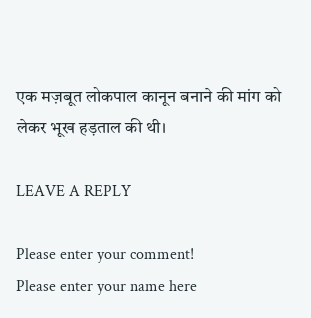एक मज़बूत लोकपाल कानून बनाने की मांग को लेकर भूख हड़ताल की थी।

LEAVE A REPLY

Please enter your comment!
Please enter your name here